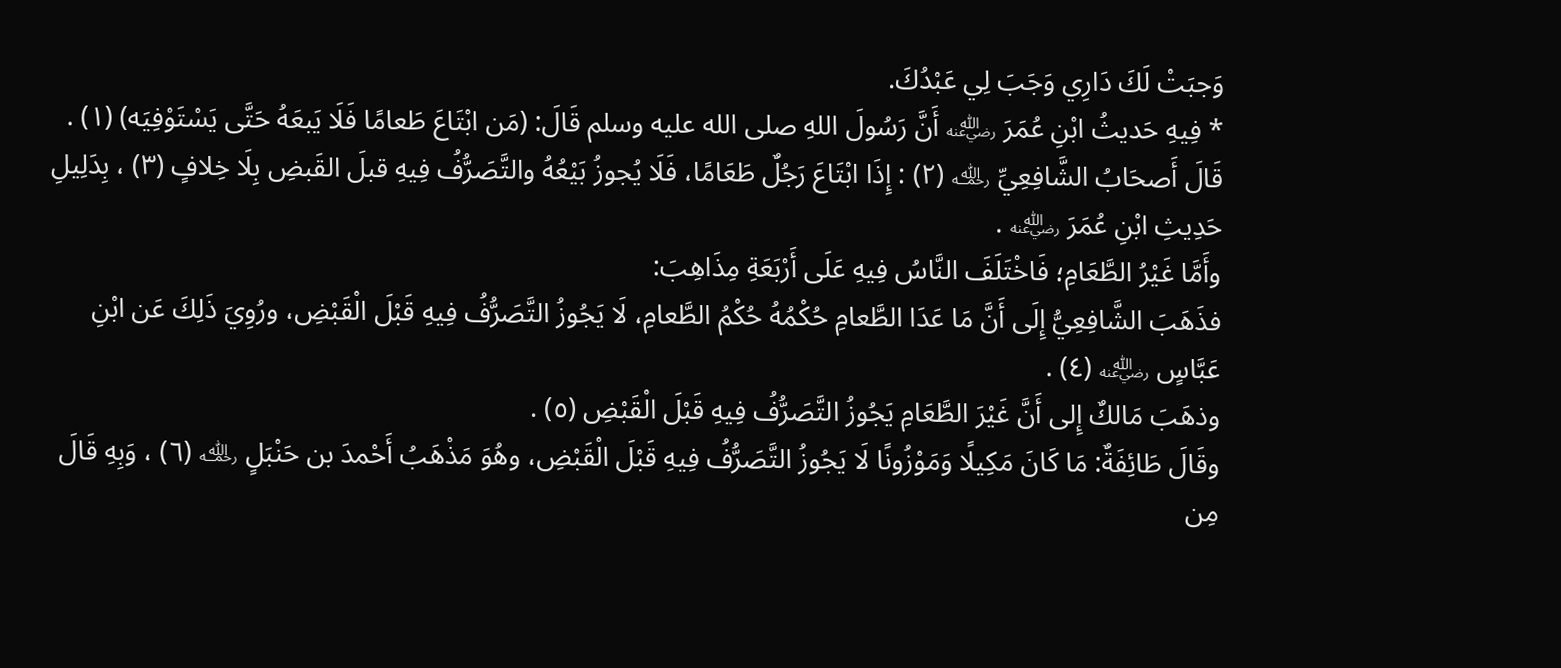وَجبَتْ لَكَ دَارِي وَجَبَ لِي عَبْدُكَ.
* فِيهِ حَديثُ ابْنِ عُمَرَ ﵁ أَنَّ رَسُولَ اللهِ صلى الله عليه وسلم قَالَ: (مَن ابْتَاعَ طَعامًا فَلَا يَبعَهُ حَتَّى يَسْتَوْفِيَه) (١) .
قَالَ أَصحَابُ الشَّافِعِيِّ ﵀ (٢) : إِذَا ابْتَاعَ رَجُلٌ طَعَامًا، فَلَا يُجوزُ بَيْعُهُ والتَّصَرُّفُ فِيهِ قبلَ القَبضِ بِلَا خِلافٍ (٣) ، بِدَلِيلِ حَدِيثِ ابْنِ عُمَرَ ﵁ .
وأَمَّا غَيْرُ الطَّعَامِ؛ فَاخْتَلَفَ النَّاسُ فِيهِ عَلَى أَرْبَعَةِ مِذَاهِبَ:
فذَهَبَ الشَّافِعِيُّ إِلَى أَنَّ مَا عَدَا الطَّعامِ حُكْمُهُ حُكْمُ الطَّعامِ، لَا يَجُوزُ التَّصَرُّفُ فِيهِ قَبْلَ الْقَبْضِ، ورُوِيَ ذَلِكَ عَن ابْنِ عَبَّاسٍ ﵁ (٤) .
وذهَبَ مَالكٌ إِلى أَنَّ غَيْرَ الطَّعَامِ يَجُوزُ التَّصَرُّفُ فِيهِ قَبْلَ الْقَبْضِ (٥) .
وقَالَ طَائِفَةٌ: مَا كَانَ مَكِيلًا وَمَوْزُونًا لَا يَجُوزُ التَّصَرُّفُ فِيهِ قَبْلَ الْقَبْضِ، وهُوَ مَذْهَبُ أَحْمدَ بن حَنْبَلٍ ﵀ (٦) ، وَبِهِ قَالَ مِن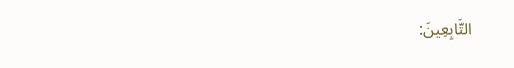التَّابِعِينَ: